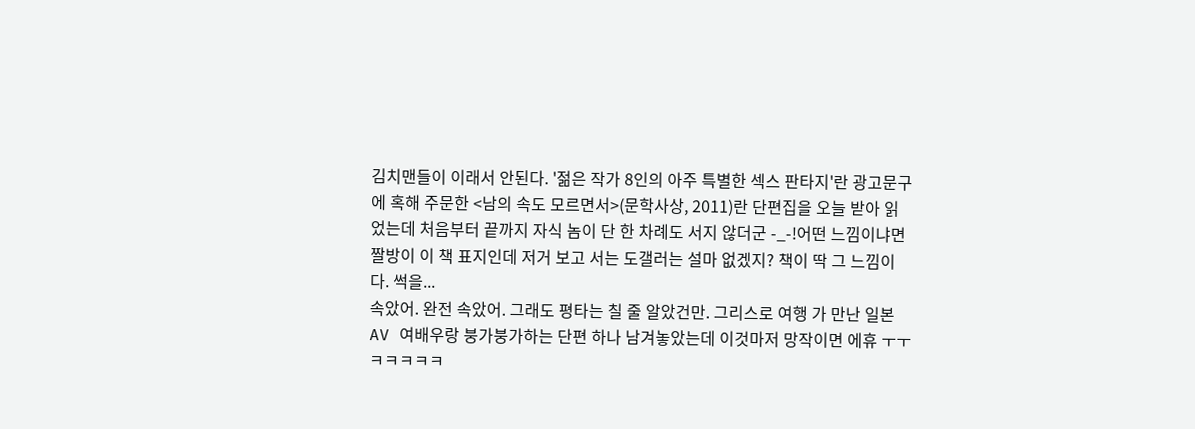김치맨들이 이래서 안된다. '젊은 작가 8인의 아주 특별한 섹스 판타지'란 광고문구에 혹해 주문한 <남의 속도 모르면서>(문학사상, 2011)란 단편집을 오늘 받아 읽었는데 처음부터 끝까지 자식 놈이 단 한 차례도 서지 않더군 -_-!어떤 느낌이냐면 짤방이 이 책 표지인데 저거 보고 서는 도갤러는 설마 없겠지? 책이 딱 그 느낌이다. 썩을...
속았어. 완전 속았어. 그래도 평타는 칠 줄 알았건만. 그리스로 여행 가 만난 일본 AV 여배우랑 붕가붕가하는 단편 하나 남겨놓았는데 이것마저 망작이면 에휴 ㅜㅜ
ㅋㅋㅋㅋㅋ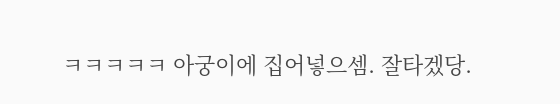ㅋㅋㅋㅋㅋ 아궁이에 집어넣으셈. 잘타겠당.